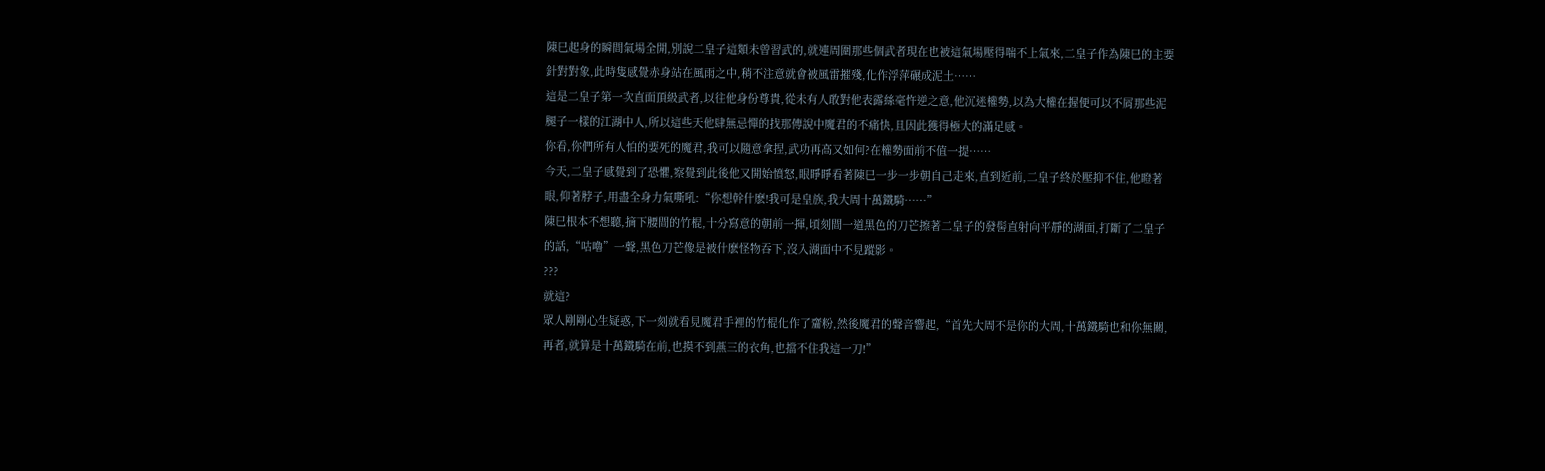陳巳起身的瞬間氣場全開,別說二皇子這類未曾習武的,就連周圍那些個武者現在也被這氣場壓得喘不上氣來,二皇子作為陳巳的主要針對對象,此時隻感覺赤身站在風雨之中,稍不注意就會被風雷摧殘,化作浮萍碾成泥土……
這是二皇子第一次直面頂級武者,以往他身份尊貴,從未有人敢對他表露絲毫忤逆之意,他沉迷權勢,以為大權在握便可以不屑那些泥腿子一樣的江湖中人,所以這些天他肆無忌憚的找那傳說中魔君的不痛快,且因此獲得極大的滿足感。
你看,你們所有人怕的要死的魔君,我可以隨意拿捏,武功再高又如何?在權勢面前不值一提……
今天,二皇子感覺到了恐懼,察覺到此後他又開始憤怒,眼睜睜看著陳巳一步一步朝自己走來,直到近前,二皇子終於壓抑不住,他瞪著眼,仰著脖子,用盡全身力氣嘶吼:“你想幹什麽!我可是皇族,我大周十萬鐵騎……”
陳巳根本不想聽,摘下腰間的竹棍,十分寫意的朝前一揮,頃刻間一道黑色的刀芒擦著二皇子的發髻直射向平靜的湖面,打斷了二皇子的話,“咕嚕”一聲,黑色刀芒像是被什麽怪物吞下,沒入湖面中不見蹤影。
???
就這?
眾人剛剛心生疑惑,下一刻就看見魔君手裡的竹棍化作了齏粉,然後魔君的聲音響起,“首先大周不是你的大周,十萬鐵騎也和你無關,再者,就算是十萬鐵騎在前,也摸不到燕三的衣角,也擋不住我這一刀!”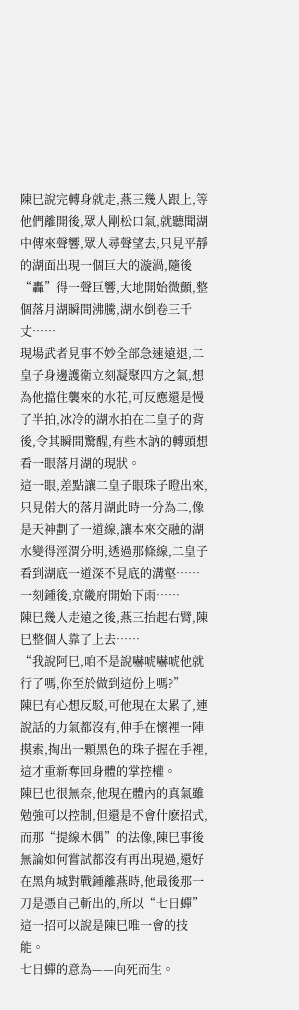陳巳說完轉身就走,燕三幾人跟上,等他們離開後,眾人剛松口氣,就聽聞湖中傳來聲響,眾人尋聲望去,只見平靜的湖面出現一個巨大的漩渦,隨後“轟”得一聲巨響,大地開始微顫,整個落月湖瞬間沸騰,湖水倒卷三千丈……
現場武者見事不妙全部急速遠退,二皇子身邊護衛立刻凝聚四方之氣,想為他擋住襲來的水花,可反應還是慢了半拍,冰冷的湖水拍在二皇子的背後,令其瞬間驚醒,有些木訥的轉頭想看一眼落月湖的現狀。
這一眼,差點讓二皇子眼珠子瞪出來,只見偌大的落月湖此時一分為二,像是天神劃了一道線,讓本來交融的湖水變得涇渭分明,透過那條線,二皇子看到湖底一道深不見底的溝壑……
一刻鍾後,京畿府開始下雨……
陳巳幾人走遠之後,燕三抬起右臂,陳巳整個人靠了上去……
“我說阿巳,咱不是說嚇唬嚇唬他就行了嗎,你至於做到這份上嗎?”
陳巳有心想反駁,可他現在太累了,連說話的力氣都沒有,伸手在懷裡一陣摸索,掏出一顆黑色的珠子握在手裡,這才重新奪回身體的掌控權。
陳巳也很無奈,他現在體內的真氣雖勉強可以控制,但還是不會什麽招式,而那“提線木偶”的法像,陳巳事後無論如何嘗試都沒有再出現過,還好在黑角城對戰鍾離燕時,他最後那一刀是憑自己斬出的,所以“七日蟬”這一招可以說是陳巳唯一會的技能。
七日蟬的意為——向死而生。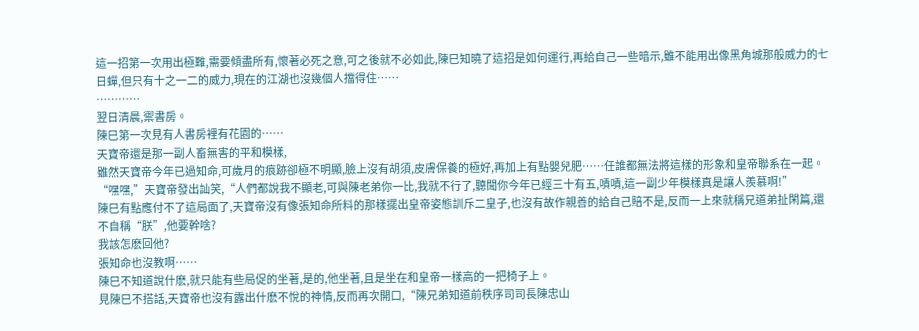這一招第一次用出極難,需要傾盡所有,懷著必死之意,可之後就不必如此,陳巳知曉了這招是如何運行,再給自己一些暗示,雖不能用出像黑角城那般威力的七日蟬,但只有十之一二的威力,現在的江湖也沒幾個人擋得住……
…………
翌日清晨,禦書房。
陳巳第一次見有人書房裡有花園的……
天寶帝還是那一副人畜無害的平和模樣,
雖然天寶帝今年已過知命,可歲月的痕跡卻極不明顯,臉上沒有胡須,皮膚保養的極好,再加上有點嬰兒肥……任誰都無法將這樣的形象和皇帝聯系在一起。 “嘿嘿,”天寶帝發出訕笑,“人們都說我不顯老,可與陳老弟你一比,我就不行了,聽聞你今年已經三十有五,嘖嘖,這一副少年模樣真是讓人羨慕啊!”
陳巳有點應付不了這局面了,天寶帝沒有像張知命所料的那樣擺出皇帝姿態訓斥二皇子,也沒有故作親善的給自己賠不是,反而一上來就稱兄道弟扯閑篇,還不自稱“朕”,他要幹啥?
我該怎麽回他?
張知命也沒教啊……
陳巳不知道說什麽,就只能有些局促的坐著,是的,他坐著,且是坐在和皇帝一樣高的一把椅子上。
見陳巳不搭話,天寶帝也沒有露出什麽不悅的神情,反而再次開口,“陳兄弟知道前秩序司司長陳忠山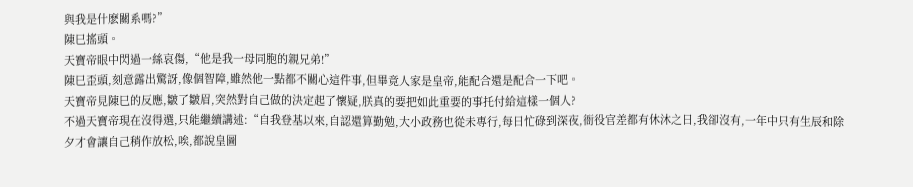與我是什麽關系嗎?”
陳巳搖頭。
天寶帝眼中閃過一絲哀傷,“他是我一母同胞的親兄弟!”
陳巳歪頭,刻意露出驚訝,像個智障,雖然他一點都不關心這件事,但畢竟人家是皇帝,能配合還是配合一下吧。
天寶帝見陳巳的反應,皺了皺眉,突然對自己做的決定起了懷疑,朕真的要把如此重要的事托付給這樣一個人?
不過天寶帝現在沒得選,只能繼續講述:“自我登基以來,自認還算勤勉,大小政務也從未專行,每日忙碌到深夜,衙役官差都有休沐之日,我卻沒有,一年中只有生辰和除夕才會讓自己稍作放松,唉,都說皇圖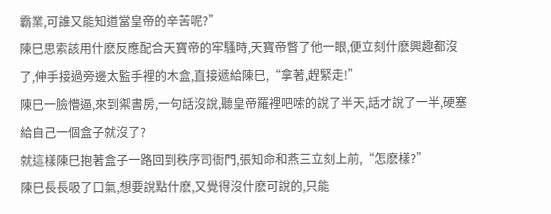霸業,可誰又能知道當皇帝的辛苦呢?”
陳巳思索該用什麽反應配合天寶帝的牢騷時,天寶帝瞥了他一眼,便立刻什麽興趣都沒了,伸手接過旁邊太監手裡的木盒,直接遞給陳巳,“拿著,趕緊走!”
陳巳一臉懵逼,來到禦書房,一句話沒說,聽皇帝羅裡吧嗦的說了半天,話才說了一半,硬塞給自己一個盒子就沒了?
就這樣陳巳抱著盒子一路回到秩序司衙門,張知命和燕三立刻上前,“怎麽樣?”
陳巳長長吸了口氣,想要說點什麽,又覺得沒什麽可說的,只能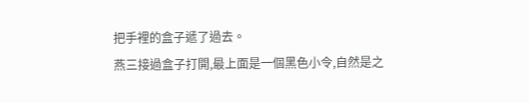把手裡的盒子遞了過去。
燕三接過盒子打開,最上面是一個黑色小令,自然是之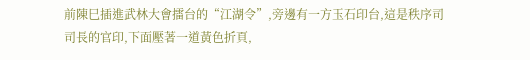前陳巳插進武林大會擂台的“江湖令”,旁邊有一方玉石印台,這是秩序司司長的官印,下面壓著一道黃色折頁,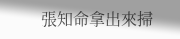張知命拿出來掃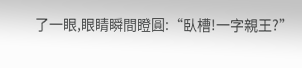了一眼,眼睛瞬間瞪圓:“臥槽!一字親王?”